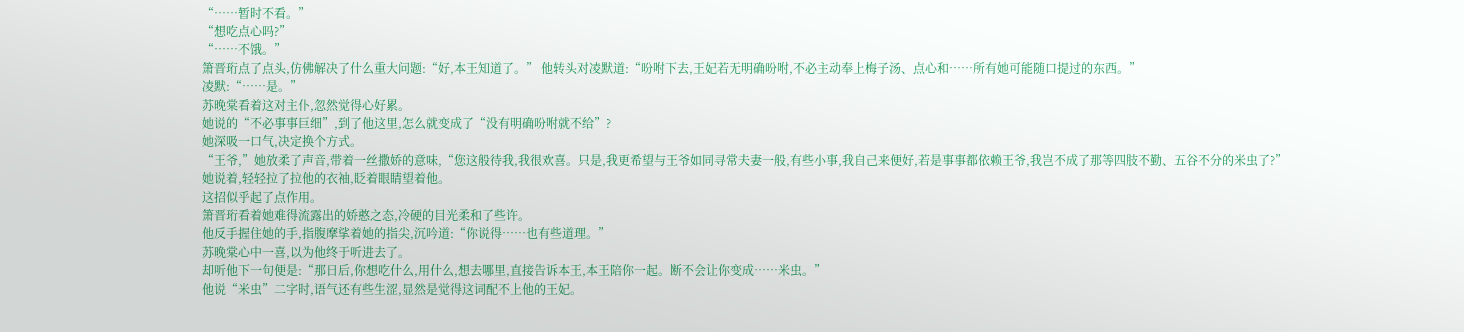“……暂时不看。”
“想吃点心吗?”
“……不饿。”
箫晋珩点了点头,仿佛解决了什么重大问题:“好,本王知道了。” 他转头对凌默道:“吩咐下去,王妃若无明确吩咐,不必主动奉上梅子汤、点心和……所有她可能随口提过的东西。”
凌默:“……是。”
苏晚棠看着这对主仆,忽然觉得心好累。
她说的“不必事事巨细”,到了他这里,怎么就变成了“没有明确吩咐就不给”?
她深吸一口气,决定换个方式。
“王爷,”她放柔了声音,带着一丝撒娇的意味,“您这般待我,我很欢喜。只是,我更希望与王爷如同寻常夫妻一般,有些小事,我自己来便好,若是事事都依赖王爷,我岂不成了那等四肢不勤、五谷不分的米虫了?”
她说着,轻轻拉了拉他的衣袖,眨着眼睛望着他。
这招似乎起了点作用。
箫晋珩看着她难得流露出的娇憨之态,冷硬的目光柔和了些许。
他反手握住她的手,指腹摩挲着她的指尖,沉吟道:“你说得……也有些道理。”
苏晚棠心中一喜,以为他终于听进去了。
却听他下一句便是:“那日后,你想吃什么,用什么,想去哪里,直接告诉本王,本王陪你一起。断不会让你变成……米虫。”
他说“米虫”二字时,语气还有些生涩,显然是觉得这词配不上他的王妃。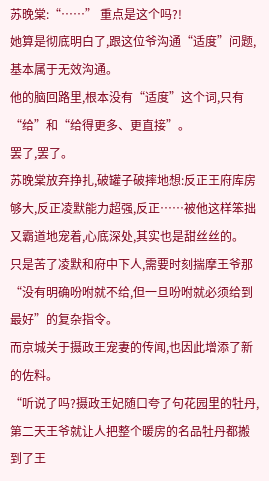苏晚棠:“……” 重点是这个吗?!
她算是彻底明白了,跟这位爷沟通“适度”问题,基本属于无效沟通。
他的脑回路里,根本没有“适度”这个词,只有“给”和“给得更多、更直接”。
罢了,罢了。
苏晚棠放弃挣扎,破罐子破摔地想:反正王府库房够大,反正凌默能力超强,反正……被他这样笨拙又霸道地宠着,心底深处,其实也是甜丝丝的。
只是苦了凌默和府中下人,需要时刻揣摩王爷那“没有明确吩咐就不给,但一旦吩咐就必须给到最好”的复杂指令。
而京城关于摄政王宠妻的传闻,也因此增添了新的佐料。
“听说了吗?摄政王妃随口夸了句花园里的牡丹,第二天王爷就让人把整个暖房的名品牡丹都搬到了王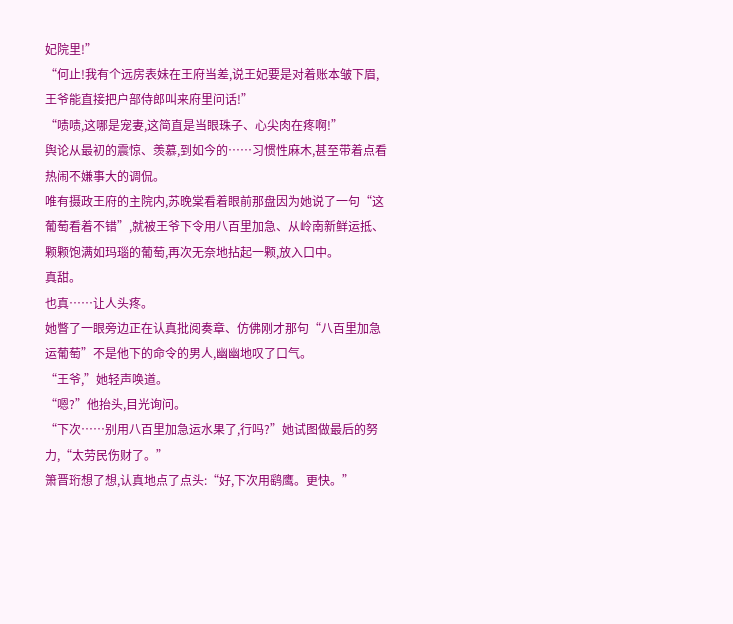妃院里!”
“何止!我有个远房表妹在王府当差,说王妃要是对着账本皱下眉,王爷能直接把户部侍郎叫来府里问话!”
“啧啧,这哪是宠妻,这简直是当眼珠子、心尖肉在疼啊!”
舆论从最初的震惊、羡慕,到如今的……习惯性麻木,甚至带着点看热闹不嫌事大的调侃。
唯有摄政王府的主院内,苏晚棠看着眼前那盘因为她说了一句“这葡萄看着不错”,就被王爷下令用八百里加急、从岭南新鲜运抵、颗颗饱满如玛瑙的葡萄,再次无奈地拈起一颗,放入口中。
真甜。
也真……让人头疼。
她瞥了一眼旁边正在认真批阅奏章、仿佛刚才那句“八百里加急运葡萄”不是他下的命令的男人,幽幽地叹了口气。
“王爷,”她轻声唤道。
“嗯?”他抬头,目光询问。
“下次……别用八百里加急运水果了,行吗?”她试图做最后的努力,“太劳民伤财了。”
箫晋珩想了想,认真地点了点头:“好,下次用鹞鹰。更快。”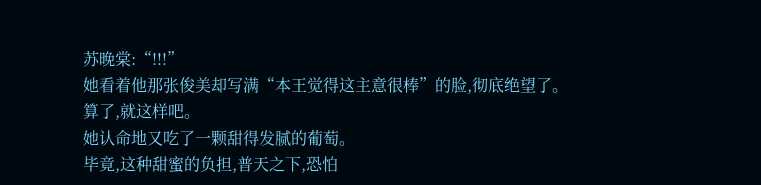苏晚棠:“!!!”
她看着他那张俊美却写满“本王觉得这主意很棒”的脸,彻底绝望了。
算了,就这样吧。
她认命地又吃了一颗甜得发腻的葡萄。
毕竟,这种甜蜜的负担,普天之下,恐怕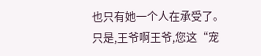也只有她一个人在承受了。
只是,王爷啊王爷,您这“宠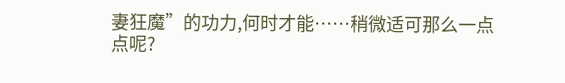妻狂魔”的功力,何时才能……稍微适可那么一点点呢?